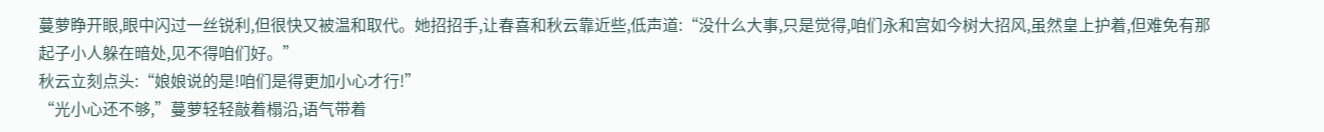蔓萝睁开眼,眼中闪过一丝锐利,但很快又被温和取代。她招招手,让春喜和秋云靠近些,低声道:“没什么大事,只是觉得,咱们永和宫如今树大招风,虽然皇上护着,但难免有那起子小人躲在暗处,见不得咱们好。”
秋云立刻点头:“娘娘说的是!咱们是得更加小心才行!”
“光小心还不够,”蔓萝轻轻敲着榻沿,语气带着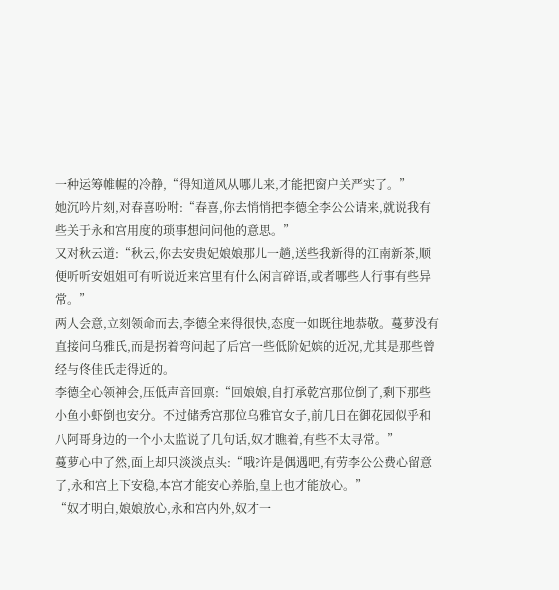一种运筹帷幄的冷静,“得知道风从哪儿来,才能把窗户关严实了。”
她沉吟片刻,对春喜吩咐:“春喜,你去悄悄把李德全李公公请来,就说我有些关于永和宫用度的琐事想问问他的意思。”
又对秋云道:“秋云,你去安贵妃娘娘那儿一趟,送些我新得的江南新茶,顺便听听安姐姐可有听说近来宫里有什么闲言碎语,或者哪些人行事有些异常。”
两人会意,立刻领命而去,李德全来得很快,态度一如既往地恭敬。蔓萝没有直接问乌雅氏,而是拐着弯问起了后宫一些低阶妃嫔的近况,尤其是那些曾经与佟佳氏走得近的。
李德全心领神会,压低声音回禀:“回娘娘,自打承乾宫那位倒了,剩下那些小鱼小虾倒也安分。不过储秀宫那位乌雅官女子,前几日在御花园似乎和八阿哥身边的一个小太监说了几句话,奴才瞧着,有些不太寻常。”
蔓萝心中了然,面上却只淡淡点头:“哦?许是偶遇吧,有劳李公公费心留意了,永和宫上下安稳,本宫才能安心养胎,皇上也才能放心。”
“奴才明白,娘娘放心,永和宫内外,奴才一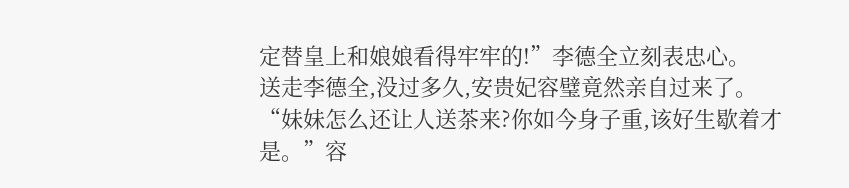定替皇上和娘娘看得牢牢的!”李德全立刻表忠心。
送走李德全,没过多久,安贵妃容璧竟然亲自过来了。
“妹妹怎么还让人送茶来?你如今身子重,该好生歇着才是。”容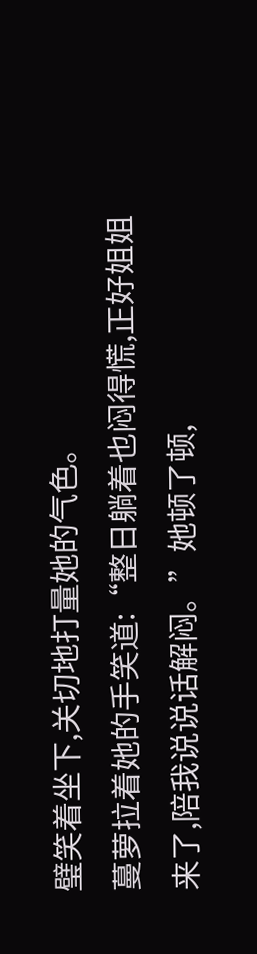璧笑着坐下,关切地打量她的气色。
蔓萝拉着她的手笑道:“整日躺着也闷得慌,正好姐姐来了,陪我说说话解闷。”她顿了顿,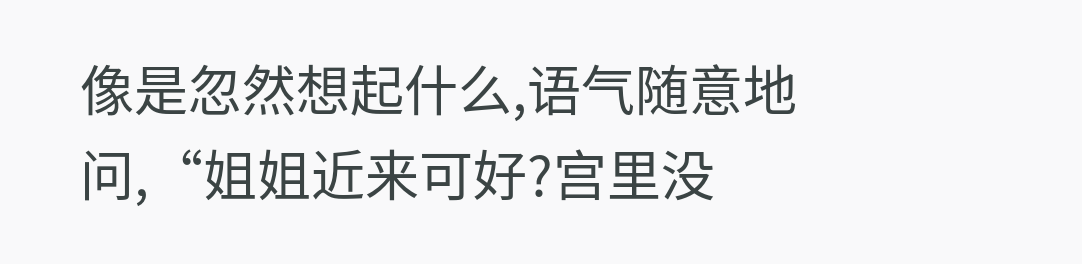像是忽然想起什么,语气随意地问,“姐姐近来可好?宫里没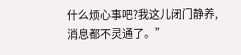什么烦心事吧?我这儿闭门静养,消息都不灵通了。”